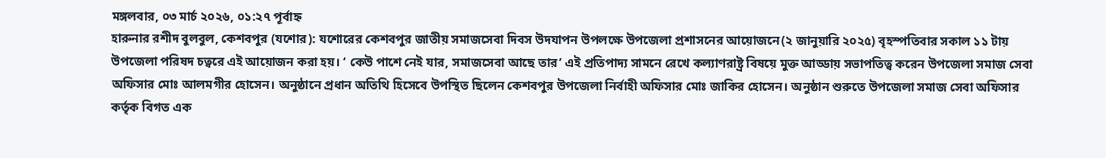মঙ্গলবার, ০৩ মার্চ ২০২৬, ০১:২৭ পূর্বাহ্ন
হারুনার রশীদ বুলবুল, কেশবপুর (যশোর): যশোরের কেশবপুর জাতীয় সমাজসেবা দিবস উদযাপন উপলক্ষে উপজেলা প্রশাসনের আয়োজনে(২ জানুয়ারি ২০২৫) বৃহস্পতিবার সকাল ১১ টায় উপজেলা পরিষদ চত্বরে এই আয়োজন করা হয়। ‘ কেউ পাশে নেই যার, সমাজসেবা আছে তার’ এই প্রতিপাদ্য সামনে রেখে কল্যাণরাষ্ট্র বিষয়ে মুক্ত আড্ডায় সভাপতিত্ব করেন উপজেলা সমাজ সেবা অফিসার মোঃ আলমগীর হোসেন। অনুষ্ঠানে প্রধান অতিথি হিসেবে উপস্থিত ছিলেন কেশবপুর উপজেলা নির্বাহী অফিসার মোঃ জাকির হোসেন। অনুষ্ঠান শুরুতে উপজেলা সমাজ সেবা অফিসার কর্তৃক বিগত এক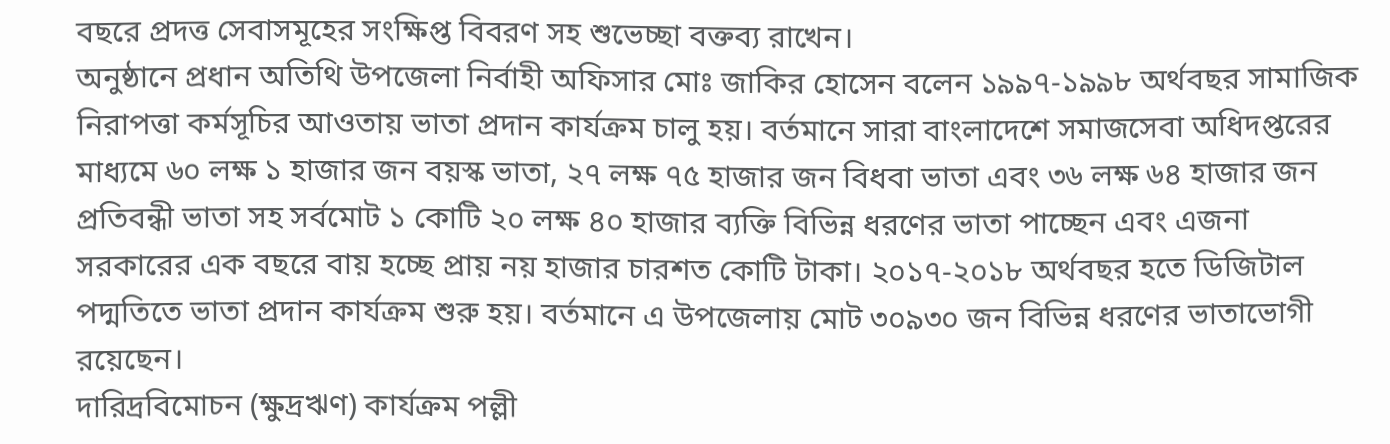বছরে প্রদত্ত সেবাসমূহের সংক্ষিপ্ত বিবরণ সহ শুভেচ্ছা বক্তব্য রাখেন।
অনুষ্ঠানে প্রধান অতিথি উপজেলা নির্বাহী অফিসার মোঃ জাকির হোসেন বলেন ১৯৯৭-১৯৯৮ অর্থবছর সামাজিক নিরাপত্তা কর্মসূচির আওতায় ভাতা প্রদান কার্যক্রম চালু হয়। বর্তমানে সারা বাংলাদেশে সমাজসেবা অধিদপ্তরের মাধ্যমে ৬০ লক্ষ ১ হাজার জন বয়স্ক ভাতা, ২৭ লক্ষ ৭৫ হাজার জন বিধবা ভাতা এবং ৩৬ লক্ষ ৬৪ হাজার জন প্রতিবন্ধী ভাতা সহ সর্বমোট ১ কোটি ২০ লক্ষ ৪০ হাজার ব্যক্তি বিভিন্ন ধরণের ভাতা পাচ্ছেন এবং এজনা সরকারের এক বছরে বায় হচ্ছে প্রায় নয় হাজার চারশত কোটি টাকা। ২০১৭-২০১৮ অর্থবছর হতে ডিজিটাল পদ্মতিতে ভাতা প্রদান কার্যক্রম শুরু হয়। বর্তমানে এ উপজেলায় মোট ৩০৯৩০ জন বিভিন্ন ধরণের ভাতাভোগী রয়েছেন।
দারিদ্রবিমোচন (ক্ষুদ্রঋণ) কার্যক্রম পল্লী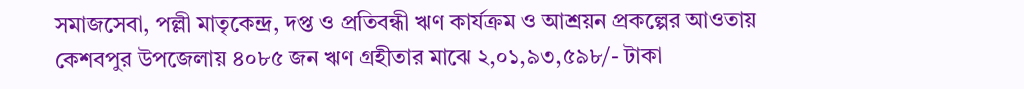সমাজসেবা, পল্লী মাতৃকেন্দ্র, দপ্ত ও প্রতিবন্ধী ঋণ কার্যক্রম ও আশ্রয়ন প্রকল্পের আওতায় কেশবপুর উপজেলায় ৪০৮৫ জন ঋণ গ্রহীতার মাঝে ২,০১,৯৩,৫৯৮/- টাকা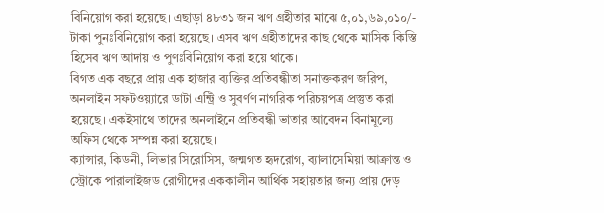বিনিয়োগ করা হয়েছে। এছাড়া ৪৮৩১ জন ঋণ গ্রহীতার মাঝে ৫,০১,৬৯,০১০/- টাকা পুনঃবিনিয়োগ করা হয়েছে। এসব ঋণ গ্রহীতাদের কাছ থেকে মাসিক কিস্তি হিসেব ঋণ আদায় ও পুণঃবিনিয়োগ করা হয়ে থাকে।
বিগত এক বছরে প্রায় এক হাজার ব্যক্তির প্রতিবন্ধীতা সনাক্তকরণ জরিপ, অনলাইন সফটওয়্যারে ডাটা এন্ট্রি ও সুবর্ণণ নাগরিক পরিচয়পত্র প্রস্তুত করা হয়েছে। একইসাথে তাদের অনলাইনে প্রতিবন্ধী ভাতার আবেদন বিনামূল্যে অফিস থেকে সম্পন্ন করা হয়েছে।
ক্যান্সার, কিডনী, লিভার সিরোসিস, জন্মগত হৃদরোগ, ব্যালাসেমিয়া আক্রান্ত ও স্ট্রোকে পারালাইজড রোগীদের এককালীন আর্থিক সহায়তার জন্য প্রায় দেড়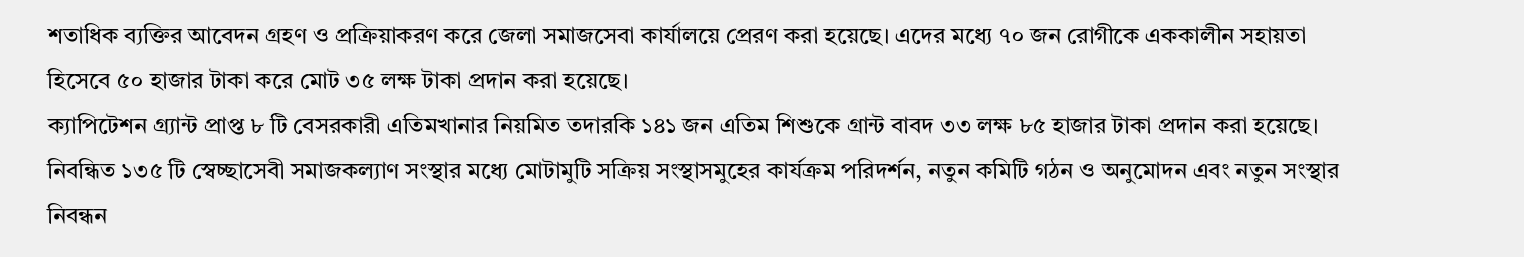শতাধিক ব্যক্তির আবেদন গ্রহণ ও প্রক্রিয়াকরণ করে জেলা সমাজসেবা কার্যালয়ে প্রেরণ করা হয়েছে। এদের মধ্যে ৭০ জন রোগীকে এককালীন সহায়তা হিসেবে ৫০ হাজার টাকা করে মোট ৩৫ লক্ষ টাকা প্রদান করা হয়েছে।
ক্যাপিটেশন গ্র্যান্ট প্রাপ্ত ৮ টি বেসরকারী এতিমখানার নিয়মিত তদারকি ১৪১ জন এতিম শিশুকে গ্রান্ট বাবদ ৩৩ লক্ষ ৮৫ হাজার টাকা প্রদান করা হয়েছে।
নিবন্ধিত ১৩৫ টি স্বেচ্ছাসেবী সমাজকল্যাণ সংস্থার মধ্যে মোটামুটি সক্রিয় সংস্থাসমুহের কার্যক্রম পরিদর্শন, নতুন কমিটি গঠন ও অনুমোদন এবং নতুন সংস্থার নিবন্ধন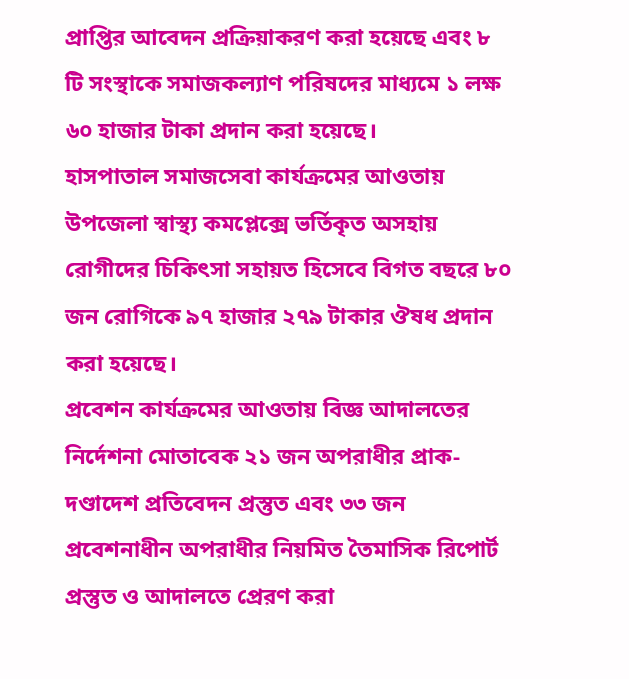প্রাপ্তির আবেদন প্রক্রিয়াকরণ করা হয়েছে এবং ৮ টি সংস্থাকে সমাজকল্যাণ পরিষদের মাধ্যমে ১ লক্ষ ৬০ হাজার টাকা প্রদান করা হয়েছে।
হাসপাতাল সমাজসেবা কার্যক্রমের আওতায় উপজেলা স্বাস্থ্য কমপ্লেক্সে ভর্তিকৃত অসহায় রোগীদের চিকিৎসা সহায়ত হিসেবে বিগত বছরে ৮০ জন রোগিকে ৯৭ হাজার ২৭৯ টাকার ঔষধ প্রদান করা হয়েছে।
প্রবেশন কার্যক্রমের আওতায় বিজ্ঞ আদালতের নির্দেশনা মোতাবেক ২১ জন অপরাধীর প্রাক-দণ্ডাদেশ প্রতিবেদন প্রস্তুত এবং ৩৩ জন প্রবেশনাধীন অপরাধীর নিয়মিত তৈমাসিক রিপোর্ট প্রস্তুত ও আদালতে প্রেরণ করা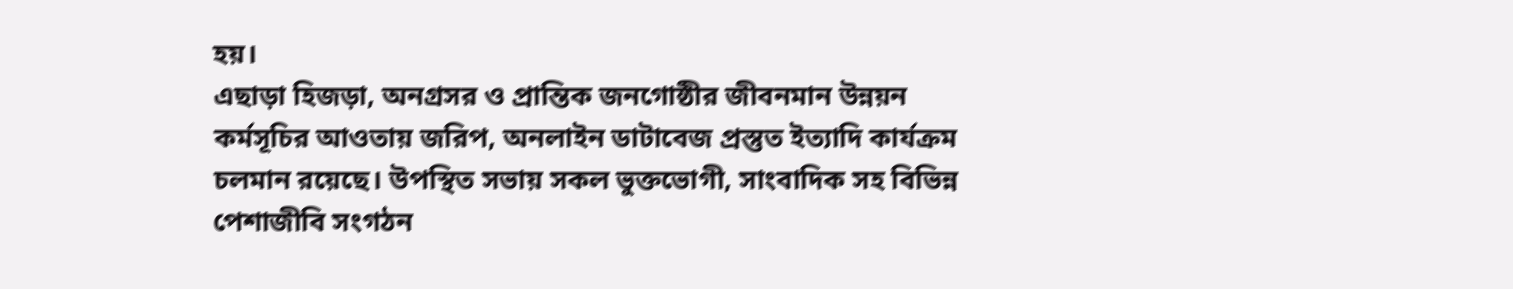হয়।
এছাড়া হিজড়া, অনগ্রসর ও প্রান্তিক জনগোষ্ঠীর জীবনমান উন্নয়ন কর্মসূচির আওতায় জরিপ, অনলাইন ডাটাবেজ প্রস্তুত ইত্যাদি কার্যক্রম চলমান রয়েছে। উপস্থিত সভায় সকল ভুক্তভোগী, সাংবাদিক সহ বিভিন্ন পেশাজীবি সংগঠন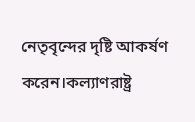নেতৃবৃন্দের দৃষ্টি আকর্ষণ করেন।কল্যাণরাষ্ট্র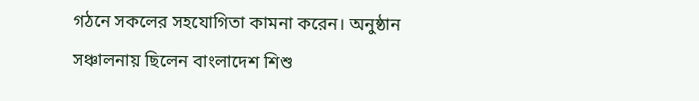গঠনে সকলের সহযোগিতা কামনা করেন। অনুষ্ঠান সঞ্চালনায় ছিলেন বাংলাদেশ শিশু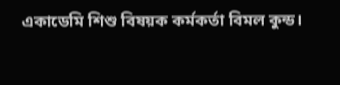একাডেমি শিশু বিষয়ক কর্মকর্তা বিমল কুন্ড।